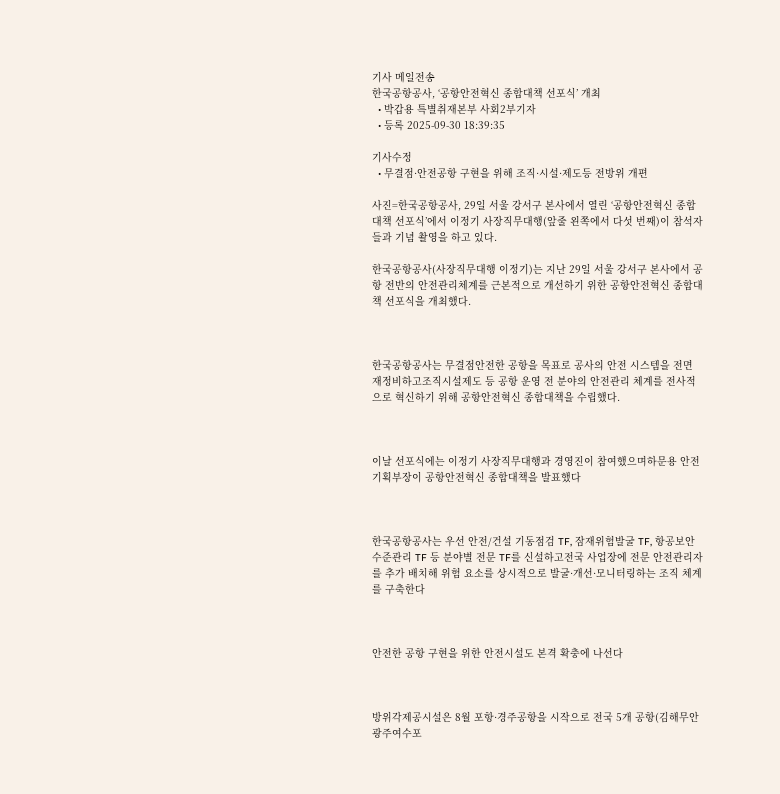기사 메일전송
한국공항공사, ‘공항안전혁신 종합대책 선포식’ 개최
  • 박갑용 특별취재본부 사회2부기자
  • 등록 2025-09-30 18:39:35

기사수정
  • 무결점·안전공항 구현을 위해 조직·시설·제도등 전방위 개편

사진=한국공항공사, 29일 서울 강서구 본사에서 열린 ‘공항안전혁신 종합대책 선포식’에서 이정기 사장직무대행(앞줄 왼쪽에서 다섯 번째)이 참석자들과 기념 촬영을 하고 있다.

한국공항공사(사장직무대행 이정기)는 지난 29일 서울 강서구 본사에서 공항 전반의 안전관리체계를 근본적으로 개선하기 위한 공항안전혁신 종합대책 선포식을 개최했다.



한국공항공사는 무결점안전한 공항을 목표로 공사의 안전 시스템을 전면 재정비하고조직시설제도 등 공항 운영 전 분야의 안전관리 체계를 전사적으로 혁신하기 위해 공항안전혁신 종합대책을 수립했다.



이날 선포식에는 이정기 사장직무대행과 경영진이 참여했으며하문용 안전기획부장이 공항안전혁신 종합대책을 발표했다



한국공항공사는 우선 안전/건설 기동점검 TF, 잠재위험발굴 TF, 항공보안 수준관리 TF 등 분야별 전문 TF를 신설하고전국 사업장에 전문 안전관리자를 추가 배치해 위험 요소를 상시적으로 발굴·개선·모니터링하는 조직 체계를 구축한다



안전한 공항 구현을 위한 안전시설도 본격 확충에 나선다



방위각제공시설은 8월 포항·경주공항을 시작으로 전국 5개 공항(김해무안광주여수포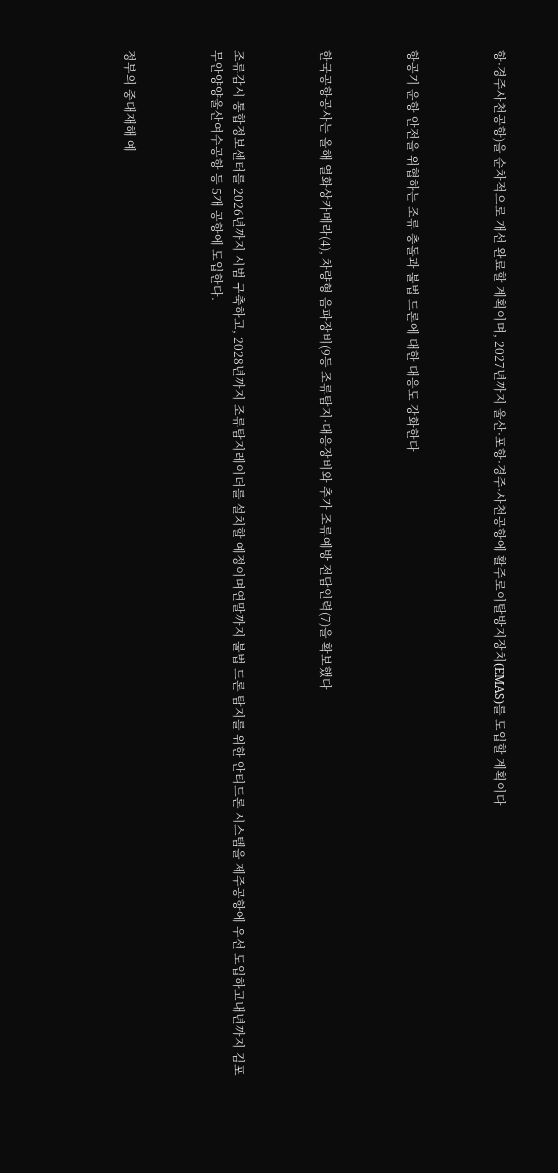항·경주사천공항)을 순차적으로 개선 완료할 계획이며, 2027년까지 울산·포항·경주·사천공항에 활주로이탈방지장치(EMAS)를 도입할 계획이다



항공기 운항 안전을 위협하는 조류 충돌과 불법 드론에 대한 대응도 강화한다



한국공항공사는 올해 열화상카메라(4), 차량형 음파장비(9등 조류탐지·대응장비와 추가 조류예방 전담인력(7)을 확보했다



조류감시 통합정보센터를 2026년까지 시범 구축하고, 2028년까지 조류탐지레이더를 설치할 예정이며연말까지 불법 드론 탐지를 위한 안티드론 시스템을 제주공항에 우선 도입하고내년까지 김포무안양양울산여수공항 등 5개 공항에 도입한다.



정부의 중대재해 예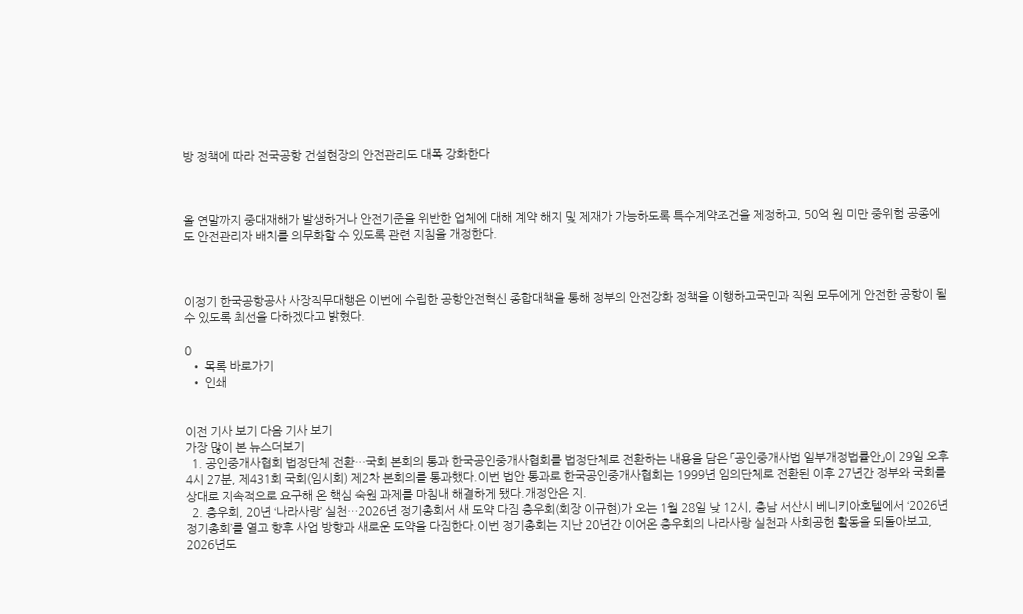방 정책에 따라 전국공항 건설현장의 안전관리도 대폭 강화한다



올 연말까지 중대재해가 발생하거나 안전기준을 위반한 업체에 대해 계약 해지 및 제재가 가능하도록 특수계약조건을 제정하고, 50억 원 미만 중위험 공종에도 안전관리자 배치를 의무화할 수 있도록 관련 지침을 개정한다.



이정기 한국공항공사 사장직무대행은 이번에 수립한 공항안전혁신 종합대책을 통해 정부의 안전강화 정책을 이행하고국민과 직원 모두에게 안전한 공항이 될 수 있도록 최선을 다하겠다고 밝혔다.

0
  • 목록 바로가기
  • 인쇄


이전 기사 보기 다음 기사 보기
가장 많이 본 뉴스더보기
  1. 공인중개사협회 법정단체 전환…국회 본회의 통과 한국공인중개사협회를 법정단체로 전환하는 내용을 담은 「공인중개사법 일부개정법률안」이 29일 오후 4시 27분, 제431회 국회(임시회) 제2차 본회의를 통과했다.이번 법안 통과로 한국공인중개사협회는 1999년 임의단체로 전환된 이후 27년간 정부와 국회를 상대로 지속적으로 요구해 온 핵심 숙원 과제를 마침내 해결하게 됐다.개정안은 지.
  2. 충우회, 20년 ‘나라사랑’ 실천…2026년 정기총회서 새 도약 다짐 충우회(회장 이규현)가 오는 1월 28일 낮 12시, 충남 서산시 베니키아호텔에서 ‘2026년 정기총회’를 열고 향후 사업 방향과 새로운 도약을 다짐한다.이번 정기총회는 지난 20년간 이어온 충우회의 나라사랑 실천과 사회공헌 활동을 되돌아보고, 2026년도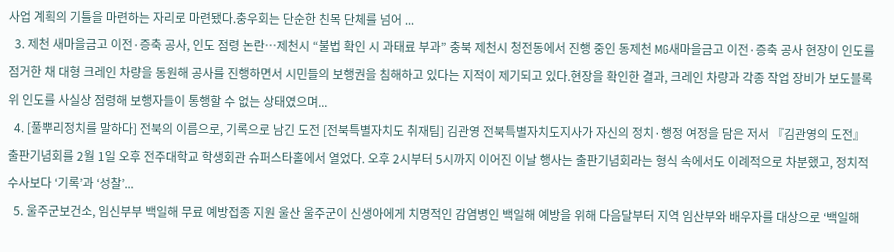사업 계획의 기틀을 마련하는 자리로 마련됐다.충우회는 단순한 친목 단체를 넘어 ...
  3. 제천 새마을금고 이전·증축 공사, 인도 점령 논란…제천시 “불법 확인 시 과태료 부과” 충북 제천시 청전동에서 진행 중인 동제천 MG새마을금고 이전·증축 공사 현장이 인도를 점거한 채 대형 크레인 차량을 동원해 공사를 진행하면서 시민들의 보행권을 침해하고 있다는 지적이 제기되고 있다.현장을 확인한 결과, 크레인 차량과 각종 작업 장비가 보도블록 위 인도를 사실상 점령해 보행자들이 통행할 수 없는 상태였으며...
  4. [풀뿌리정치를 말하다] 전북의 이름으로, 기록으로 남긴 도전 [전북특별자치도 취재팀] 김관영 전북특별자치도지사가 자신의 정치·행정 여정을 담은 저서 『김관영의 도전』 출판기념회를 2월 1일 오후 전주대학교 학생회관 슈퍼스타홀에서 열었다. 오후 2시부터 5시까지 이어진 이날 행사는 출판기념회라는 형식 속에서도 이례적으로 차분했고, 정치적 수사보다 ‘기록’과 ‘성찰’...
  5. 울주군보건소, 임신부부 백일해 무료 예방접종 지원 울산 울주군이 신생아에게 치명적인 감염병인 백일해 예방을 위해 다음달부터 지역 임산부와 배우자를 대상으로 ‘백일해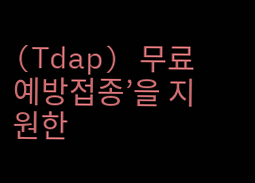(Tdap) 무료 예방접종’을 지원한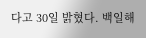다고 30일 밝혔다. 백일해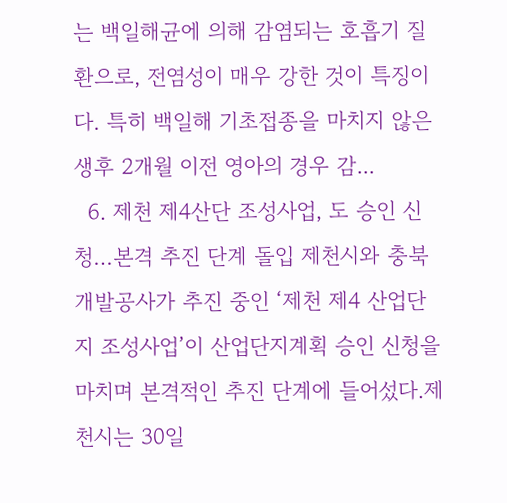는 백일해균에 의해 감염되는 호흡기 질환으로, 전염성이 매우 강한 것이 특징이다. 특히 백일해 기초접종을 마치지 않은 생후 2개월 이전 영아의 경우 감...
  6. 제천 제4산단 조성사업, 도 승인 신청…본격 추진 단계 돌입 제천시와 충북개발공사가 추진 중인 ‘제천 제4 산업단지 조성사업’이 산업단지계획 승인 신청을 마치며 본격적인 추진 단계에 들어섰다.제천시는 30일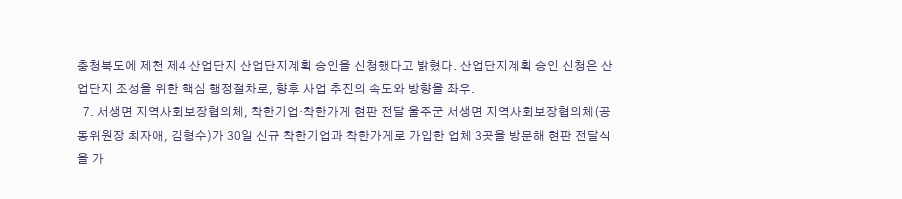충청북도에 제천 제4 산업단지 산업단지계획 승인을 신청했다고 밝혔다. 산업단지계획 승인 신청은 산업단지 조성을 위한 핵심 행정절차로, 향후 사업 추진의 속도와 방향을 좌우.
  7. 서생면 지역사회보장협의체, 착한기업·착한가게 현판 전달 울주군 서생면 지역사회보장협의체(공동위원장 최자애, 김형수)가 30일 신규 착한기업과 착한가게로 가입한 업체 3곳을 방문해 현판 전달식을 가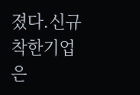졌다.신규 착한기업은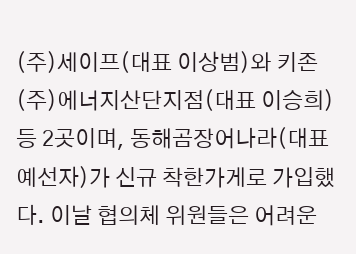(주)세이프(대표 이상범)와 키존(주)에너지산단지점(대표 이승희) 등 2곳이며, 동해곰장어나라(대표 예선자)가 신규 착한가게로 가입했다. 이날 협의체 위원들은 어려운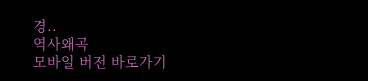경..
역사왜곡
모바일 버전 바로가기